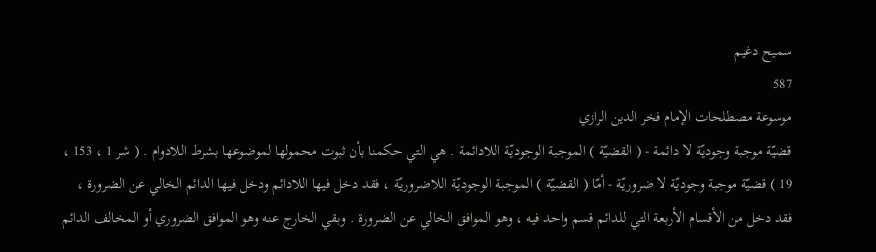سميح دغيم
587
موسوعة مصطلحات الإمام فخر الدين الرازي
قضيّة موجبة وجوديّة لا دائمة - ( القضيّة ) الموجبة الوجوديّة اللادائمة . هي التي حكمنا بأن ثبوت محمولها لموضوعها بشرط اللادوام . ( شر 1 ، 153 ، 19 ) قضيّة موجبة وجوديّة لا ضروريّة - أمّا ( القضيّة ) الموجبة الوجوديّة اللاضروريّة ، فقد دخل فيها اللادائم ودخل فيها الدائم الخالي عن الضرورة ، فقد دخل من الأقسام الأربعة التي للدائم قسم واحد فيه ، وهو الموافق الخالي عن الضرورة . وبقي الخارج عنه وهو الموافق الضروري أو المخالف الدائم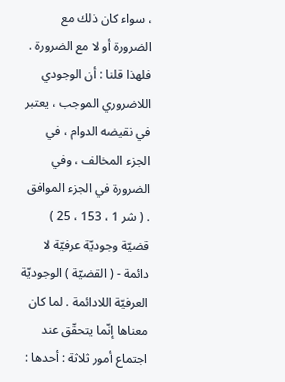، سواء كان ذلك مع الضرورة أو لا مع الضرورة . فلهذا قلنا : أن الوجودي اللاضروري الموجب ، يعتبر في نقيضه الدوام ، في الجزء المخالف ، وفي الضرورة في الجزء الموافق . ( شر 1 ، 153 ، 25 ) قضيّة وجوديّة عرفيّة لا دائمة - ( القضيّة ) الوجوديّة العرفيّة اللادائمة . لما كان معناها إنّما يتحقّق عند اجتماع أمور ثلاثة : أحدها :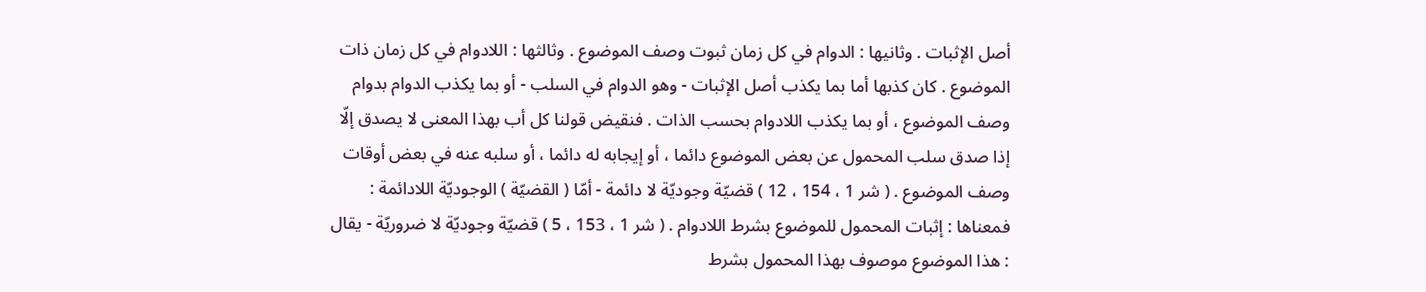أصل الإثبات . وثانيها : الدوام في كل زمان ثبوت وصف الموضوع . وثالثها : اللادوام في كل زمان ذات الموضوع . كان كذبها أما بما يكذب أصل الإثبات - وهو الدوام في السلب - أو بما يكذب الدوام بدوام وصف الموضوع ، أو بما يكذب اللادوام بحسب الذات . فنقيض قولنا كل أب بهذا المعنى لا يصدق إلّا إذا صدق سلب المحمول عن بعض الموضوع دائما ، أو إيجابه له دائما ، أو سلبه عنه في بعض أوقات وصف الموضوع . ( شر 1 ، 154 ، 12 ) قضيّة وجوديّة لا دائمة - أمّا ( القضيّة ) الوجوديّة اللادائمة : فمعناها : إثبات المحمول للموضوع بشرط اللادوام . ( شر 1 ، 153 ، 5 ) قضيّة وجوديّة لا ضروريّة - يقال : هذا الموضوع موصوف بهذا المحمول بشرط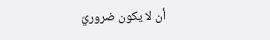أن لا يكون ضروريّ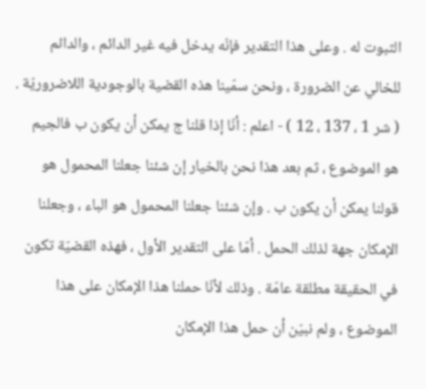الثبوت له . وعلى هذا التقدير فإنّه يدخل فيه غير الدائم ، والدائم للخالي عن الضرورة ، ونحن سمّينا هذه القضية بالوجودية اللاضروريّة . ( شر 1 ، 137 ، 12 ) - اعلم : أنّا إذا قلنا ج يمكن أن يكون ب فالجيم هو الموضوع ، ثم بعد هذا نحن بالخيار إن شئنا جعلنا المحمول هو قولنا يمكن أن يكون ب . وإن شئنا جعلنا المحمول هو الباء ، وجعلنا الإمكان جهة لذلك الحمل . أمّا على التقدير الأول ، فهذه القضيّة تكون في الحقيقة مطلقة عامّة . وذلك لأنّا حملنا هذا الإمكان على هذا الموضوع ، ولم نبيّن أن حمل هذا الإمكان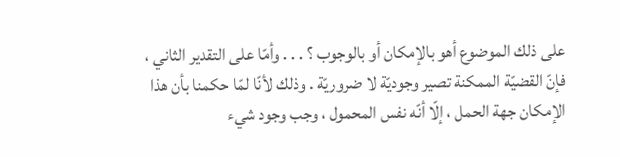على ذلك الموضوع أهو بالإمكان أو بالوجوب ؟ . . . وأمّا على التقدير الثاني ، فإنّ القضيّة الممكنة تصير وجوديّة لا ضروريّة . وذلك لأنّا لمّا حكمنا بأن هذا الإمكان جهة الحمل ، إلّا أنّه نفس المحمول ، وجب وجود شيء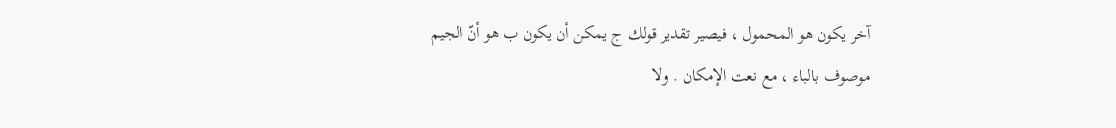آخر يكون هو المحمول ، فيصير تقدير قولك ج يمكن أن يكون ب هو أنّ الجيم موصوف بالباء ، مع نعت الإمكان . ولا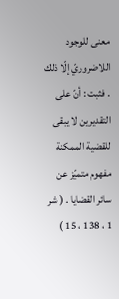معنى للوجود اللاضروريّ إلّا ذلك . فثبت : أنّ على التقديرين لا يبقى للقضية الممكنة مفهوم متميّز عن سائر القضايا . ( شر 1 ، 138 ، 15 )